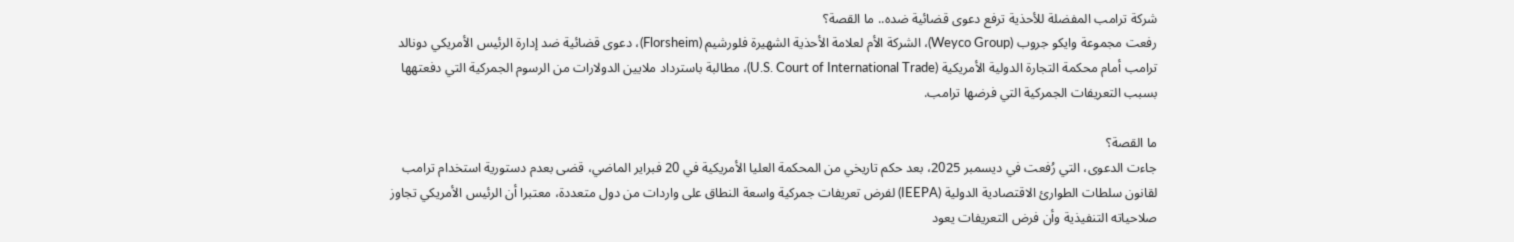شركة ترامب المفضلة للأحذية ترفع دعوى قضائية ضده.. ما القصة؟
رفعت مجموعة وايكو جروب (Weyco Group)، الشركة الأم لعلامة الأحذية الشهيرة فلورشيم (Florsheim)، دعوى قضائية ضد إدارة الرئيس الأمريكي دونالد ترامب أمام محكمة التجارة الدولية الأمريكية (U.S. Court of International Trade)، مطالبة باسترداد ملايين الدولارات من الرسوم الجمركية التي دفعتهها بسبب التعريفات الجمركية التي فرضها ترامب.

ما القصة؟
جاءت الدعوى، التي رُفعت في ديسمبر 2025، بعد حكم تاريخي من المحكمة العليا الأمريكية في 20 فبراير الماضي، قضى بعدم دستورية استخدام ترامب لقانون سلطات الطوارئ الاقتصادية الدولية (IEEPA) لفرض تعريفات جمركية واسعة النطاق على واردات من دول متعددة، معتبرا أن الرئيس الأمريكي تجاوز صلاحياته التنفيذية وأن فرض التعريفات يعود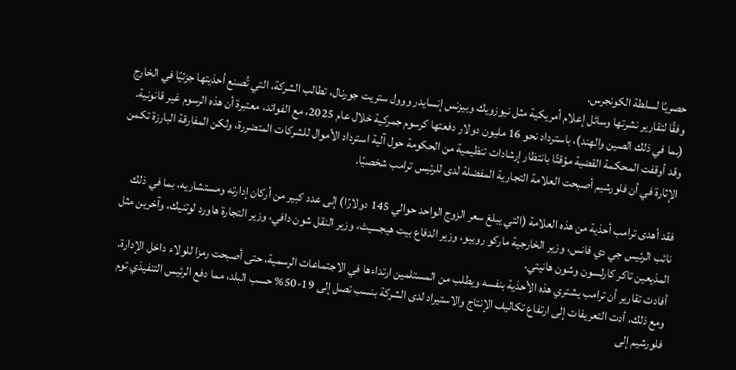حصريًا لسلطة الكونجرس.
وفقًا لتقارير نشرتها وسائل إعلام أمريكية مثل نيوزويك وبيزنس إنسايدر ووول ستريت جورنال، تطالب الشركة، التي تُصنع أحذيتها جزئيًا في الخارج (بما في ذلك الصين والهند)، باسترداد نحو 16 مليون دولار دفعتها كرسوم جمركية خلال عام 2025، مع الفوائد، معتبرة أن هذه الرسوم غير قانونية.
وقد أوقفت المحكمة القضية مؤقتًا بانتظار إرشادات تنظيمية من الحكومة حول آلية استرداد الأموال للشركات المتضررة، ولكن المفارقة البارزة تكمن الإثارة في أن فلورشيم أصبحت العلامة التجارية المفضلة لدى للرئيس ترامب شخصيًا.

فقد أهدى ترامب أحذية من هذه العلامة (التي يبلغ سعر الزوج الواحد حوالي 145 دولارًا) إلى عدد كبير من أركان إدارته ومستشاريه، بما في ذلك نائب الرئيس جي دي فانس، وزير الخارجية ماركو روبيو، وزير الدفاع بيت هيجسيث، وزير النقل شون دافي، وزير التجارة هاورد لوتنيك، وآخرين مثل المذيعين تاكر كارلسون وشون هانيتي.
أفادت تقارير أن ترامب يشتري هذه الأحذية بنفسه ويطلب من المستلمين ارتداءها في الاجتماعات الرسمية، حتى أصبحت رمزا للولاء داخل الإدارة.
ومع ذلك، أدت التعريفات إلى ارتفاع تكاليف الإنتاج والاستيراد لدى الشركة بنسب تصل إلى 19-50% حسب البلد، مما دفع الرئيس التنفيذي توم فلورشيم إلى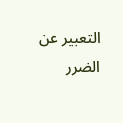التعبير عن الضرر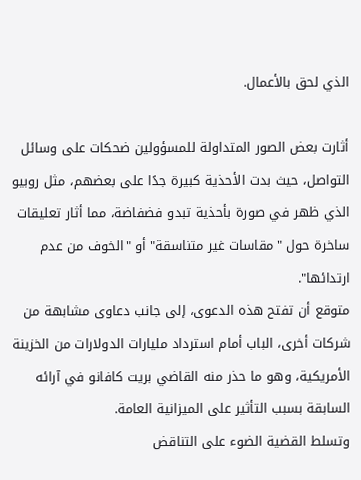الذي لحق بالأعمال.

أثارت بعض الصور المتداولة للمسؤولين ضحكات على وسائل التواصل، حيث بدت الأحذية كبيرة جدًا على بعضهم، مثل روبيو الذي ظهر في صورة بأحذية تبدو فضفاضة، مما أثار تعليقات ساخرة حول "مقاسات غير متناسقة" أو "الخوف من عدم ارتدائها".
متوقع أن تفتح هذه الدعوى، إلى جانب دعاوى مشابهة من شركات أخرى، الباب أمام استرداد مليارات الدولارات من الخزينة الأمريكية، وهو ما حذر منه القاضي بريت كافانو في آرائه السابقة بسبب التأثير على الميزانية العامة.
وتسلط القضية الضوء على التناقض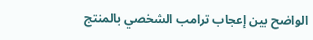الواضح بين إعجاب ترامب الشخصي بالمنتج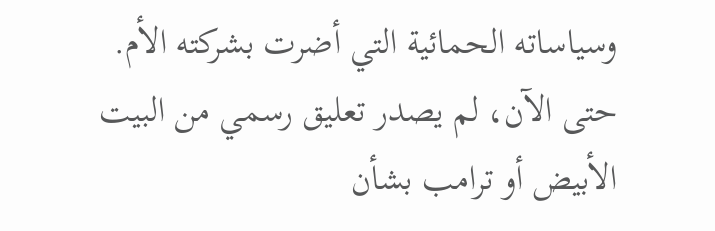وسياساته الحمائية التي أضرت بشركته الأم.
حتى الآن، لم يصدر تعليق رسمي من البيت الأبيض أو ترامب بشأن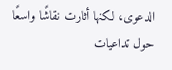الدعوى، لكنها أثارت نقاشًا واسعًا حول تداعيات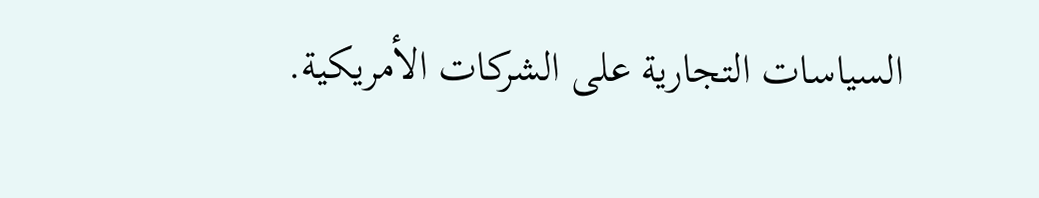السياسات التجارية على الشركات الأمريكية.